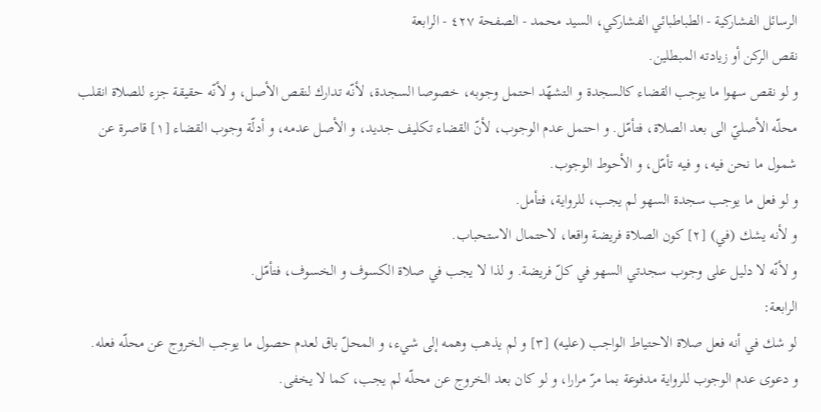الرسائل الفشاركية - الطباطبائي الفشاركي، السيد محمد - الصفحة ٤٢٧ - الرابعة
نقص الركن أو زيادته المبطلين.
و لو نقص سهوا ما يوجب القضاء كالسجدة و التشهّد احتمل وجوبه، خصوصا السجدة، لأنّه تدارك لنقص الأصل، و لأنّه حقيقة جزء للصلاة انقلب محلّه الأصليّ الى بعد الصلاة، فتأمّل. و احتمل عدم الوجوب، لأنّ القضاء تكليف جديد، و الأصل عدمه، و أدلّة وجوب القضاء [١] قاصرة عن شمول ما نحن فيه، و فيه تأمّل، و الأحوط الوجوب.
و لو فعل ما يوجب سجدة السهو لم يجب، للرواية، فتأمل.
و لأنه يشك (في) [٢] كون الصلاة فريضة واقعا، لاحتمال الاستحباب.
و لأنّه لا دليل على وجوب سجدتي السهو في كلّ فريضة. و لذا لا يجب في صلاة الكسوف و الخسوف، فتأمّل.
الرابعة:
لو شك في أنه فعل صلاة الاحتياط الواجب (عليه) [٣] و لم يذهب وهمه إلى شيء، و المحلّ باق لعدم حصول ما يوجب الخروج عن محلّه فعله.
و دعوى عدم الوجوب للرواية مدفوعة بما مرّ مرارا، و لو كان بعد الخروج عن محلّه لم يجب، كما لا يخفى.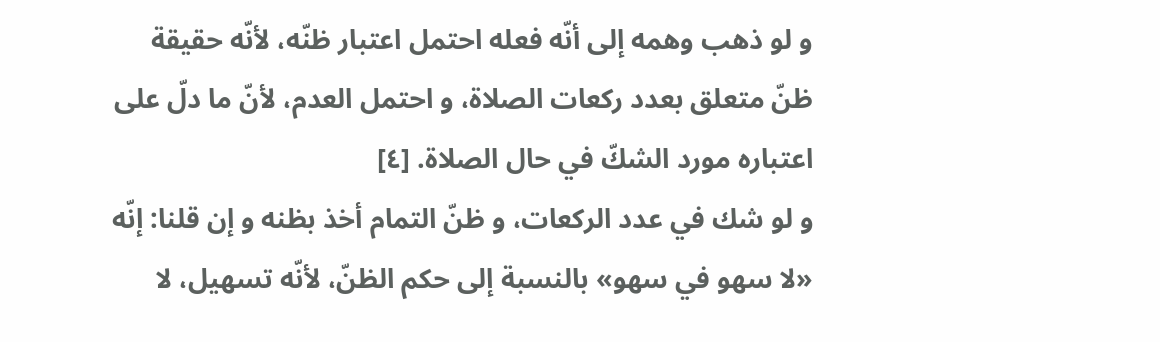و لو ذهب وهمه إلى أنّه فعله احتمل اعتبار ظنّه، لأنّه حقيقة ظنّ متعلق بعدد ركعات الصلاة، و احتمل العدم، لأنّ ما دلّ على اعتباره مورد الشكّ في حال الصلاة. [٤]
و لو شك في عدد الركعات، و ظنّ التمام أخذ بظنه و إن قلنا: إنّه «لا سهو في سهو» بالنسبة إلى حكم الظنّ، لأنّه تسهيل، لا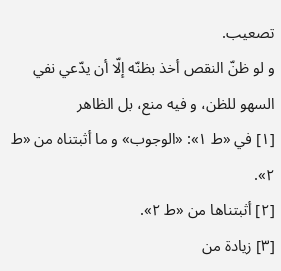تصعيب.
و لو ظنّ النقص أخذ بظنّه إلّا أن يدّعي نفي السهو للظن، و فيه منع، بل الظاهر
[١] في «ط ١»: «الوجوب» و ما أثبتناه من «ط ٢».
[٢] أثبتناها من «ط ٢».
[٣] زيادة من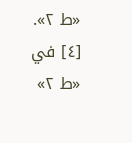«ط ٢».
[٤] في «ط ٢»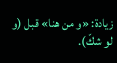زيادة: «و من هنا» قبل (و لو شكّ).